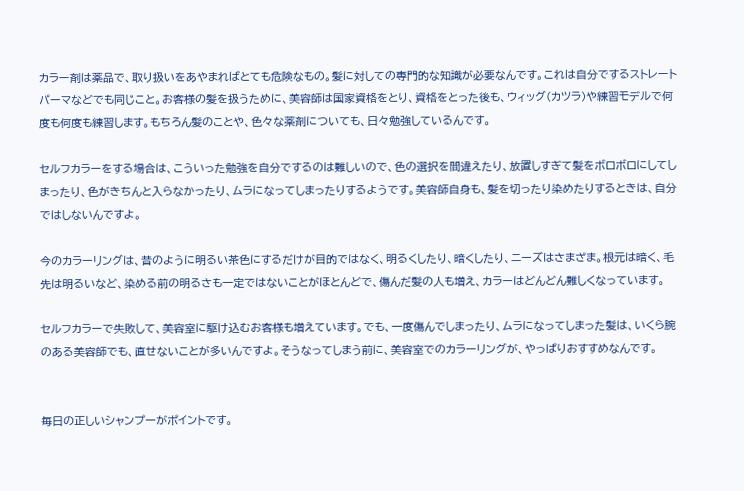カラー剤は薬品で、取り扱いをあやまればとても危険なもの。髪に対しての専門的な知識が必要なんです。これは自分でするストレートパーマなどでも同じこと。お客様の髪を扱うために、美容師は国家資格をとり、資格をとった後も、ウィッグ(カツラ)や練習モデルで何度も何度も練習します。もちろん髪のことや、色々な薬剤についても、日々勉強しているんです。

セルフカラーをする場合は、こういった勉強を自分でするのは難しいので、色の選択を間違えたり、放置しすぎて髪をボロボロにしてしまったり、色がきちんと入らなかったり、ムラになってしまったりするようです。美容師自身も、髪を切ったり染めたりするときは、自分ではしないんですよ。

今のカラーリングは、昔のように明るい茶色にするだけが目的ではなく、明るくしたり、暗くしたり、ニーズはさまざま。根元は暗く、毛先は明るいなど、染める前の明るさも一定ではないことがほとんどで、傷んだ髪の人も増え、カラーはどんどん難しくなっています。

セルフカラーで失敗して、美容室に駆け込むお客様も増えています。でも、一度傷んでしまったり、ムラになってしまった髪は、いくら腕のある美容師でも、直せないことが多いんですよ。そうなってしまう前に、美容室でのカラーリングが、やっぱりおすすめなんです。


毎日の正しいシャンプーがポイントです。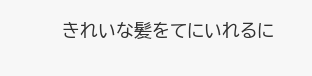きれいな髪をてにいれるに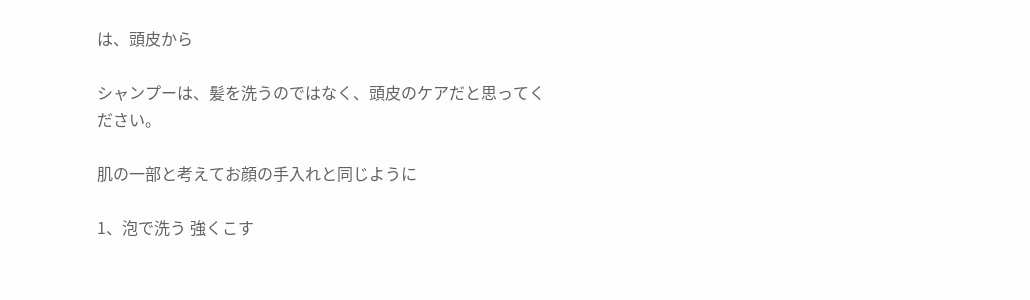は、頭皮から

シャンプーは、髪を洗うのではなく、頭皮のケアだと思ってください。

肌の一部と考えてお顔の手入れと同じように

1、泡で洗う 強くこす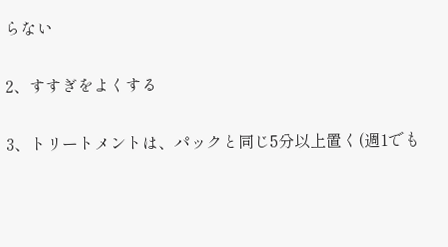らない

2、すすぎをよくする

3、トリートメントは、パックと同じ5分以上置く(週1でも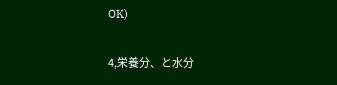OK)

4,栄養分、と水分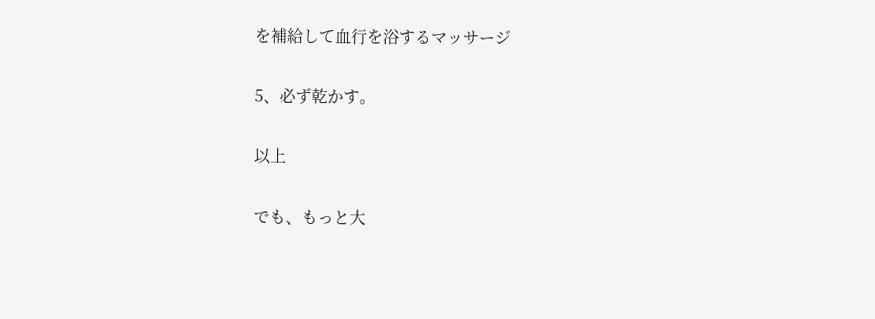を補給して血行を浴するマッサージ

5、必ず乾かす。

以上

でも、もっと大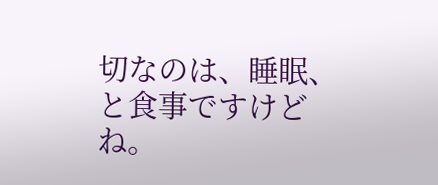切なのは、睡眠、と食事ですけどね。